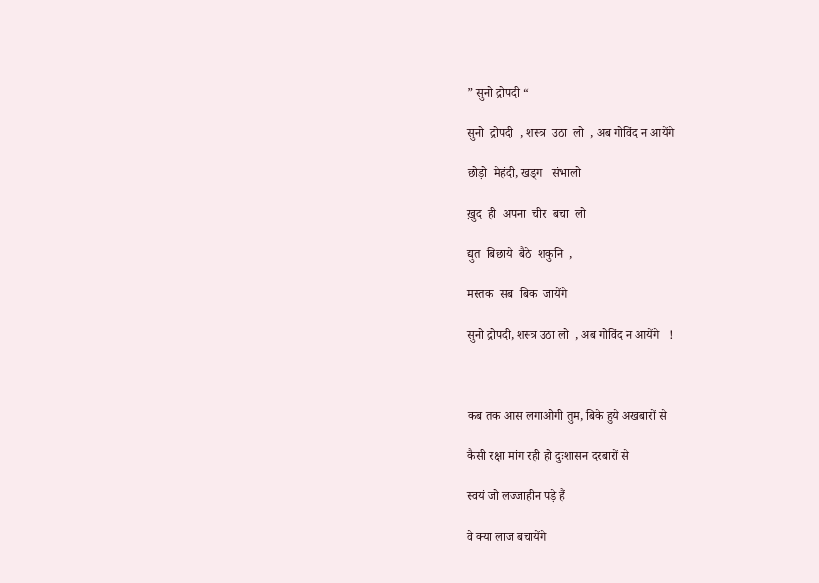” सुनो द्रोपदी “

सुनो  द्रोपदी  , शस्त्र  उठा  लो  , अब गोविंद न आयेंगे

छोड़ो  मेहंदी, खड्ग   संभालो

ख़ुद  ही  अपना  चीर  बचा  लो

द्युत  बिछाये  बैठे  शकुनि  ,

मस्तक  सब  बिक  जायेंगे

सुनो द्रोपदी, शस्त्र उठा लो  , अब गोविंद न आयेंगे   !



कब तक आस लगाओगी तुम, बिके हुये अखबारों से

कैसी रक्षा मांग रही हो दुःशासन दरबारों से

स्वयं जो लज्जाहीन पड़े हैं

वे क्या लाज बचायेंगे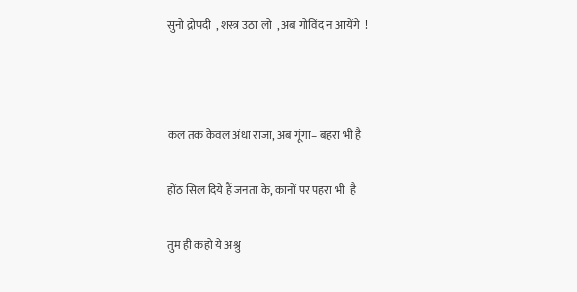सुनो द्रोपदी  , शस्त्र उठा लो  , अब गोविंद न आयेंगे  !



कल तक केवल अंधा राजा, अब गूंगा– बहरा भी है

होंठ सिल दिये हैं जनता के, कानों पर पहरा भी  है

तुम ही कहो ये अश्रु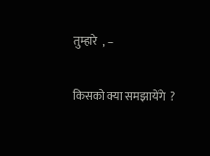तुम्हारे  , –

किसको क्या समझायेंगे  ?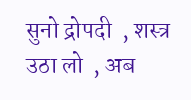सुनो द्रोपदी  , शस्त्र उठा लो  , अब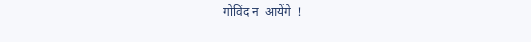गोविंद न  आयेंगे  !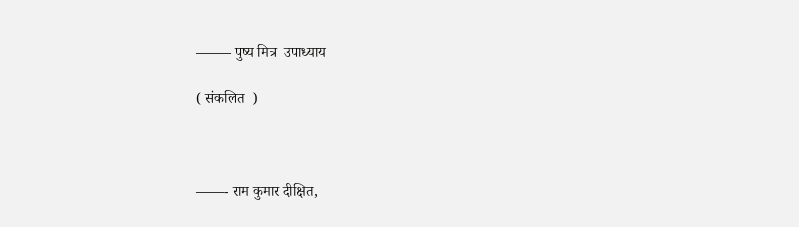——– पुष्य मित्र  उपाध्याय

( संकलित  )



——- राम कुमार दीक्षित,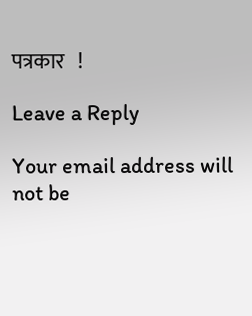पत्रकार   !

Leave a Reply

Your email address will not be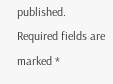published. Required fields are marked *